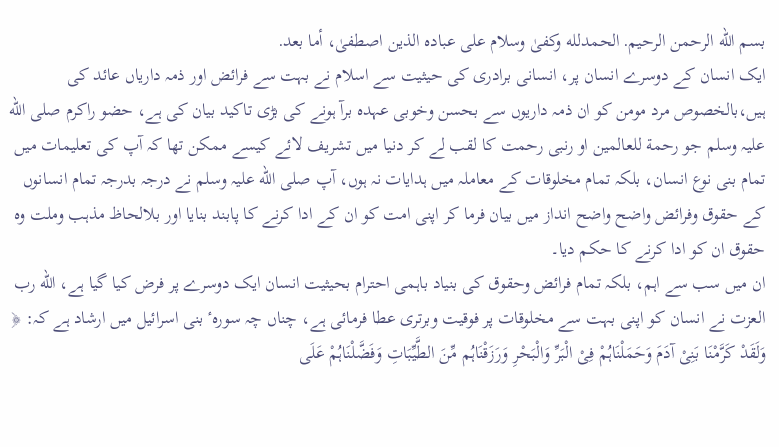بسم الله الرحمن الرحیم․ الحمدلله وکفیٰ وسلام علی عبادہ الذین اصطفیٰ، أما بعد․
ایک انسان کے دوسرے انسان پر، انسانی برادری کی حیثیت سے اسلام نے بہت سے فرائض اور ذمہ داریاں عائد کی ہیں،بالخصوص مرد مومن کو ان ذمہ داریوں سے بحسن وخوبی عہدہ برآ ہونے کی بڑی تاکید بیان کی ہے، حضو راکرم صلی الله علیہ وسلم جو رحمة للعالمین او رنبی رحمت کا لقب لے کر دنیا میں تشریف لائے کیسے ممکن تھا کہ آپ کی تعلیمات میں تمام بنی نوع انسان، بلکہ تمام مخلوقات کے معاملہ میں ہدایات نہ ہوں، آپ صلی الله علیہ وسلم نے درجہ بدرجہ تمام انسانوں کے حقوق وفرائض واضح واضح انداز میں بیان فرما کر اپنی امت کو ان کے ادا کرنے کا پابند بنایا اور بلالحاظ مذہب وملت وہ حقوق ان کو ادا کرنے کا حکم دیا۔
ان میں سب سے اہم، بلکہ تمام فرائض وحقوق کی بنیاد باہمی احترام بحیثیت انسان ایک دوسرے پر فرض کیا گیا ہے، الله رب العزت نے انسان کو اپنی بہت سے مخلوقات پر فوقیت وبرتری عطا فرمائی ہے، چناں چہ سورہٴ بنی اسرائیل میں ارشاد ہے کہ: ﴿ وَلَقَدْ کَرَّمْنَا بَنِیْ آدَمَ وَحَمَلْنَاہُمْ فِیْ الْبَرِّ وَالْبَحْرِ وَرَزَقْنَاہُم مِّنَ الطَّیِّبَاتِ وَفَضَّلْنَاہُمْ عَلَی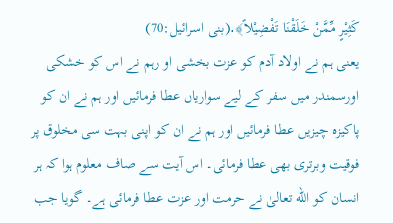کَثِیْرٍ مِّمَّنْ خَلَقْنَا تَفْضِیْلاً﴾․(بنی اسرائیل:70)
یعنی ہم نے اولاد آدم کو عزت بخشی او رہم نے اس کو خشکی اورسمندر میں سفر کے لیے سواریاں عطا فرمائیں اور ہم نے ان کو پاکیزہ چیزیں عطا فرمائیں اور ہم نے ان کو اپنی بہت سی مخلوق پر فوقیت وبرتری بھی عطا فرمائی۔ اس آیت سے صاف معلوم ہوا کہ ہر انسان کو الله تعالیٰ نے حرمت اور عزت عطا فرمائی ہے۔ گویا جب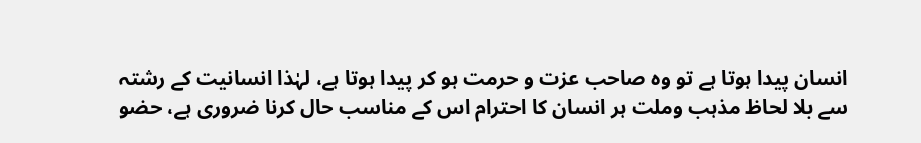انسان پیدا ہوتا ہے تو وہ صاحب عزت و حرمت ہو کر پیدا ہوتا ہے، لہٰذا انسانیت کے رشتہ سے بلا لحاظ مذہب وملت ہر انسان کا احترام اس کے مناسب حال کرنا ضروری ہے، حضو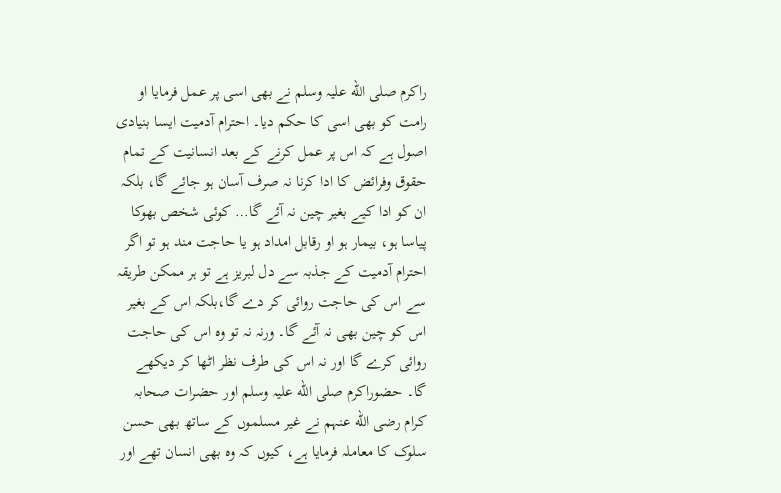راکرم صلی الله علیہ وسلم نے بھی اسی پر عمل فرمایا او رامت کو بھی اسی کا حکم دیا۔ احترام آدمیت ایسا بنیادی اصول ہے کہ اس پر عمل کرنے کے بعد انسانیت کے تمام حقوق وفرائض کا ادا کرنا نہ صرف آسان ہو جائے گا، بلکہ ان کو ادا کیے بغیر چین نہ آئے گا… کوئی شخص بھوکا پیاسا ہو، بیمار ہو او رقابل امداد ہو یا حاجت مند ہو تو اگر احترام آدمیت کے جذبہ سے دل لبریز ہے تو ہر ممکن طریقہ سے اس کی حاجت روائی کر دے گا،بلکہ اس کے بغیر اس کو چین بھی نہ آئے گا۔ ورنہ نہ تو وہ اس کی حاجت روائی کرے گا اور نہ اس کی طرف نظر اٹھا کر دیکھے گا۔ حضوراکرم صلی الله علیہ وسلم اور حضرات صحابہ کرام رضی الله عنہم نے غیر مسلموں کے ساتھ بھی حسن سلوک کا معاملہ فرمایا ہے، کیوں کہ وہ بھی انسان تھے اور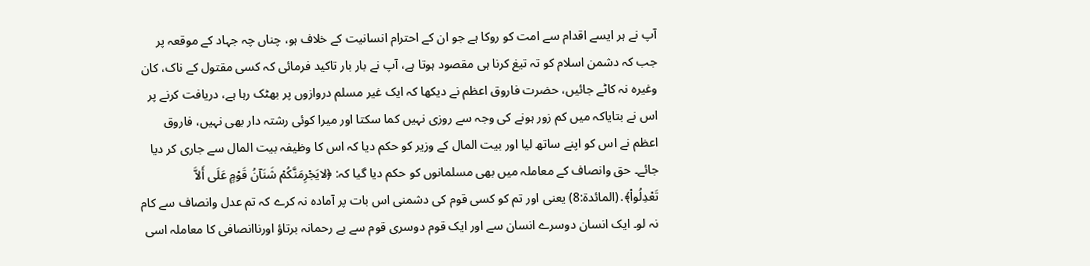آپ نے ہر ایسے اقدام سے امت کو روکا ہے جو ان کے احترام انسانیت کے خلاف ہو، چناں چہ جہاد کے موقعہ پر جب کہ دشمن اسلام کو تہ تیغ کرنا ہی مقصود ہوتا ہے، آپ نے بار بار تاکید فرمائی کہ کسی مقتول کے ناک، کان وغیرہ نہ کاٹے جائیں، حضرت فاروق اعظم نے دیکھا کہ ایک غیر مسلم دروازوں پر بھٹک رہا ہے، دریافت کرنے پر اس نے بتایاکہ میں کم زور ہونے کی وجہ سے روزی نہیں کما سکتا اور میرا کوئی رشتہ دار بھی نہیں، فاروق اعظم نے اس کو اپنے ساتھ لیا اور بیت المال کے وزیر کو حکم دیا کہ اس کا وظیفہ بیت المال سے جاری کر دیا جائے۔ حق وانصاف کے معاملہ میں بھی مسلمانوں کو حکم دیا گیا کہ: ﴿لایَجْرِمَنَّکُمْ شَنَآنُ قَوْمٍ عَلَی أَلاَّ تَعْدِلُواْ﴾․(المائدة:8) یعنی اور تم کو کسی قوم کی دشمنی اس بات پر آمادہ نہ کرے کہ تم عدل وانصاف سے کام نہ لو۔ ایک انسان دوسرے انسان سے اور ایک قوم دوسری قوم سے بے رحمانہ برتاؤ اورناانصافی کا معاملہ اسی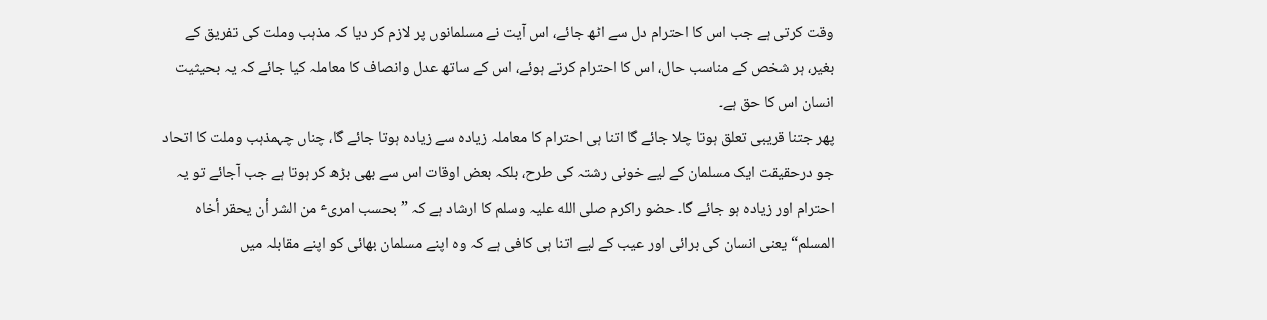وقت کرتی ہے جب اس کا احترام دل سے اٹھ جائے، اس آیت نے مسلمانوں پر لازم کر دیا کہ مذہب وملت کی تفریق کے بغیر، ہر شخص کے مناسب حال، اس کا احترام کرتے ہوئے، اس کے ساتھ عدل وانصاف کا معاملہ کیا جائے کہ یہ بحیثیت انسان اس کا حق ہے۔
پھر جتنا قریبی تعلق ہوتا چلا جائے گا اتنا ہی احترام کا معاملہ زیادہ سے زیادہ ہوتا جائے گا، چناں چہمذہب وملت کا اتحاد جو درحقیقت ایک مسلمان کے لیے خونی رشتہ کی طرح، بلکہ بعض اوقات اس سے بھی بڑھ کر ہوتا ہے جب آجائے تو یہ احترام اور زیادہ ہو جائے گا۔ حضو راکرم صلی الله علیہ وسلم کا ارشاد ہے کہ ”بحسب امریٴ من الشر أن یحقر أخاہ المسلم“ یعنی انسان کی برائی اور عیب کے لیے اتنا ہی کافی ہے کہ وہ اپنے مسلمان بھائی کو اپنے مقابلہ میں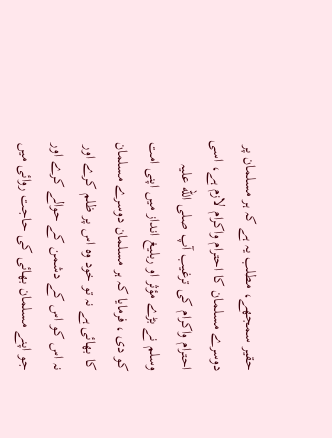حقیر سمجھے، مطلب یہ ہے کہ ہر مسلمان پر دوسرے مسلمان کا احترام واکرام لازم ہے، اسی احترام واکرام کی ترغیب آپ صلی الله علیہ وسلم نے بڑے مؤثر او ربلیغ انداز میں اپنی امت کو دی ، فرمایا کہ ہر مسلمان دوسرے مسلمان کا بھائی ہے نہ تو خود وہ اس پر ظلم کرے اور نہ اس کو اس کے دشمن کے حوالے کرے اور جو اپنے مسلمان بھائی کی حاجت روائی میں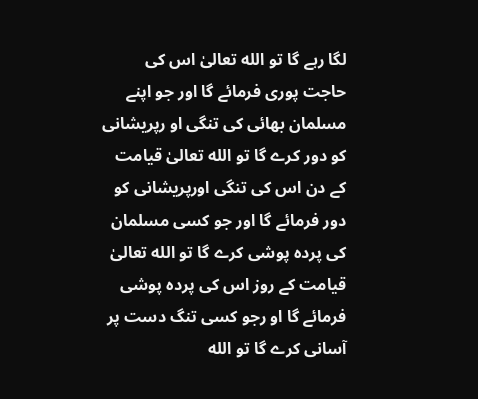لگا رہے گا تو الله تعالیٰ اس کی حاجت پوری فرمائے گا اور جو اپنے مسلمان بھائی کی تنگی او رپریشانی کو دور کرے گا تو الله تعالیٰ قیامت کے دن اس کی تنگی اورپریشانی کو دور فرمائے گا اور جو کسی مسلمان کی پردہ پوشی کرے گا تو الله تعالیٰ قیامت کے روز اس کی پردہ پوشی فرمائے گا او رجو کسی تنگ دست پر آسانی کرے گا تو الله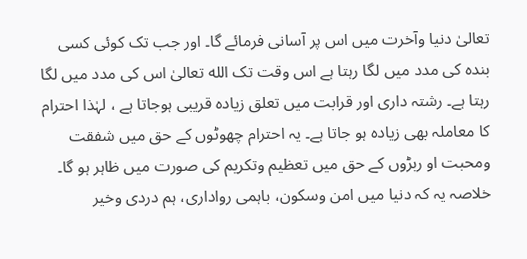تعالیٰ دنیا وآخرت میں اس پر آسانی فرمائے گا۔ اور جب تک کوئی کسی بندہ کی مدد میں لگا رہتا ہے اس وقت تک الله تعالیٰ اس کی مدد میں لگا رہتا ہے۔ رشتہ داری اور قرابت میں تعلق زیادہ قریبی ہوجاتا ہے ، لہٰذا احترام کا معاملہ بھی زیادہ ہو جاتا ہے۔ یہ احترام چھوٹوں کے حق میں شفقت ومحبت او ربڑوں کے حق میں تعظیم وتکریم کی صورت میں ظاہر ہو گا۔
خلاصہ یہ کہ دنیا میں امن وسکون، باہمی رواداری، ہم دردی وخیر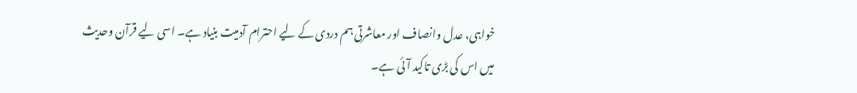خواہی، عدل وانصاف اور معاشرتی ہم دردی کے لیے احترام آدمیت بنیاد ہے۔ اسی لیے قرآن وحدیث میں اس کی بڑی تاکید آئی ہے۔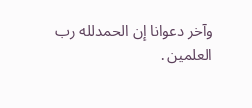وآخر دعوانا إن الحمدلله رب العلمین․